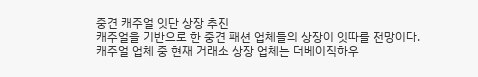중견 캐주얼 잇단 상장 추진
캐주얼을 기반으로 한 중견 패션 업체들의 상장이 잇따를 전망이다.
캐주얼 업체 중 현재 거래소 상장 업체는 더베이직하우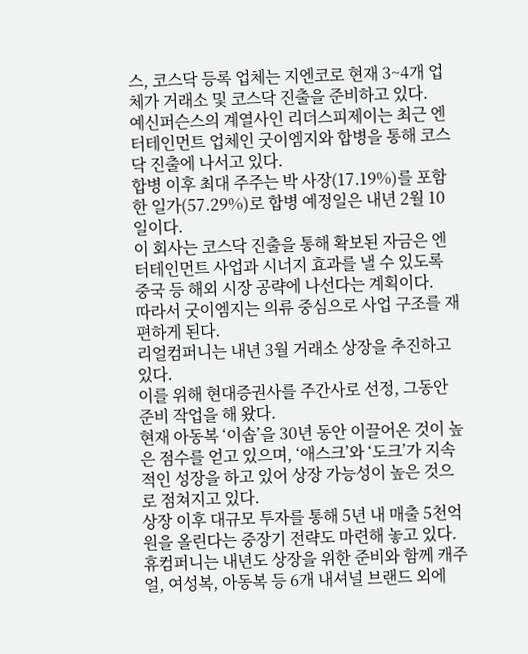스, 코스닥 등록 업체는 지엔코로 현재 3~4개 업체가 거래소 및 코스닥 진출을 준비하고 있다.
예신퍼슨스의 계열사인 리더스피제이는 최근 엔터테인먼트 업체인 굿이엠지와 합병을 통해 코스닥 진출에 나서고 있다.
합병 이후 최대 주주는 박 사장(17.19%)를 포함한 일가(57.29%)로 합병 예정일은 내년 2월 10일이다.
이 회사는 코스닥 진출을 통해 확보된 자금은 엔터테인먼트 사업과 시너지 효과를 낼 수 있도록 중국 등 해외 시장 공략에 나선다는 계획이다.
따라서 굿이엠지는 의류 중심으로 사업 구조를 재편하게 된다.
리얼컴퍼니는 내년 3월 거래소 상장을 추진하고 있다.
이를 위해 현대증권사를 주간사로 선정, 그동안 준비 작업을 해 왔다.
현재 아동복 ‘이솝’을 30년 동안 이끌어온 것이 높은 점수를 얻고 있으며, ‘애스크’와 ‘도크’가 지속적인 성장을 하고 있어 상장 가능성이 높은 것으로 점쳐지고 있다.
상장 이후 대규모 투자를 통해 5년 내 매출 5천억원을 올린다는 중장기 전략도 마련해 놓고 있다.
휴컴퍼니는 내년도 상장을 위한 준비와 함께 캐주얼, 여성복, 아동복 등 6개 내셔널 브랜드 외에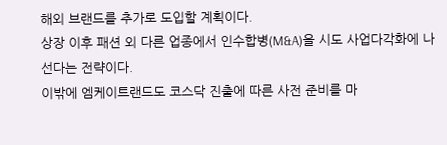해외 브랜드를 추가로 도입할 계획이다.
상장 이후 패션 외 다른 업종에서 인수합병(M&A)을 시도 사업다각화에 나선다는 전략이다.
이밖에 엠케이트랜드도 코스닥 진출에 따른 사전 준비를 마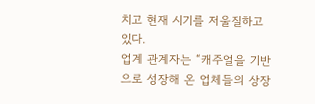치고 현재 시기를 저울질하고 있다.
업계 관계자는 “캐주얼을 기반으로 성장해 온 업체들의 상장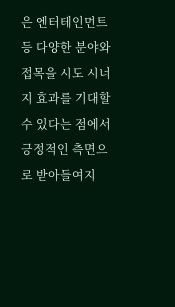은 엔터테인먼트 등 다양한 분야와 접목을 시도 시너지 효과를 기대할 수 있다는 점에서 긍정적인 측면으로 받아들여지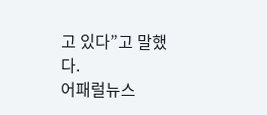고 있다”고 말했다.
어패럴뉴스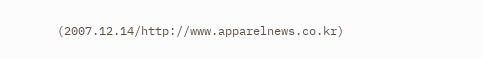(2007.12.14/http://www.apparelnews.co.kr)